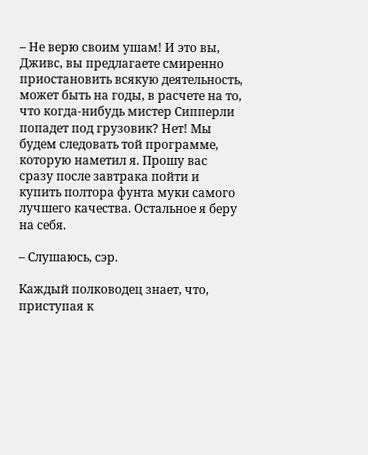– Не верю своим ушам! И это вы, Дживс, вы предлагаете смиренно приостановить всякую деятельность, может быть на годы, в расчете на то, что когда-нибудь мистер Сипперли попадет под грузовик? Нет! Мы будем следовать той программе, которую наметил я. Прошу вас сразу после завтрака пойти и купить полтора фунта муки самого лучшего качества. Остальное я беру на себя.

– Слушаюсь, сэр.

Каждый полководец знает, что, приступая к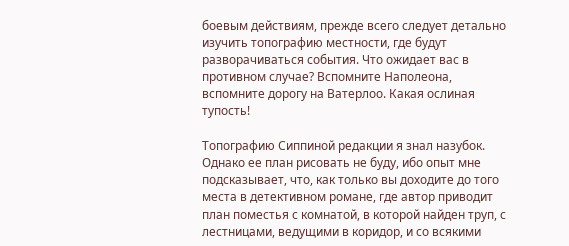боевым действиям, прежде всего следует детально изучить топографию местности, где будут разворачиваться события. Что ожидает вас в противном случае? Вспомните Наполеона, вспомните дорогу на Ватерлоо. Какая ослиная тупость!

Топографию Сиппиной редакции я знал назубок. Однако ее план рисовать не буду, ибо опыт мне подсказывает, что, как только вы доходите до того места в детективном романе, где автор приводит план поместья с комнатой, в которой найден труп, с лестницами, ведущими в коридор, и со всякими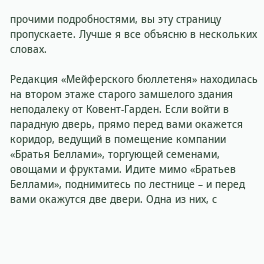прочими подробностями, вы эту страницу пропускаете. Лучше я все объясню в нескольких словах.

Редакция «Мейферского бюллетеня» находилась на втором этаже старого замшелого здания неподалеку от Ковент-Гарден. Если войти в парадную дверь, прямо перед вами окажется коридор, ведущий в помещение компании «Братья Беллами», торгующей семенами, овощами и фруктами. Идите мимо «Братьев Беллами», поднимитесь по лестнице – и перед вами окажутся две двери. Одна из них, с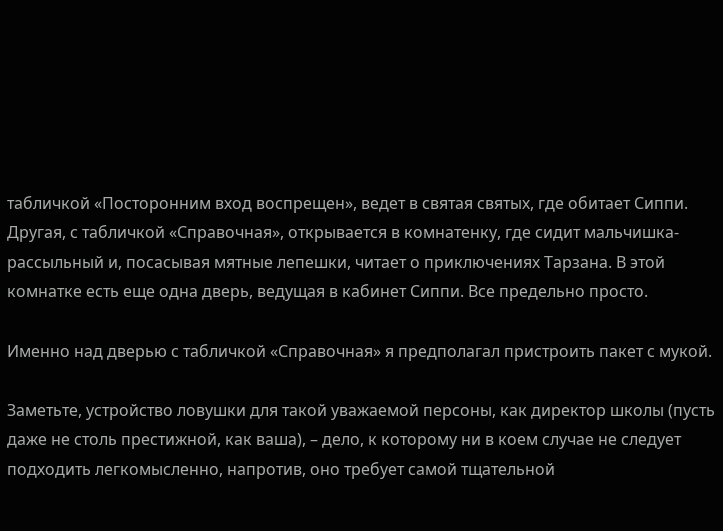табличкой «Посторонним вход воспрещен», ведет в святая святых, где обитает Сиппи. Другая, с табличкой «Справочная», открывается в комнатенку, где сидит мальчишка-рассыльный и, посасывая мятные лепешки, читает о приключениях Тарзана. В этой комнатке есть еще одна дверь, ведущая в кабинет Сиппи. Все предельно просто.

Именно над дверью с табличкой «Справочная» я предполагал пристроить пакет с мукой.

Заметьте, устройство ловушки для такой уважаемой персоны, как директор школы (пусть даже не столь престижной, как ваша), – дело, к которому ни в коем случае не следует подходить легкомысленно, напротив, оно требует самой тщательной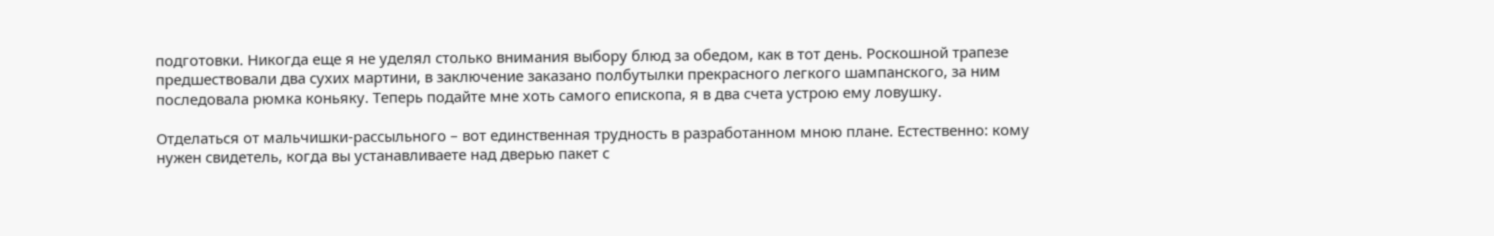подготовки. Никогда еще я не уделял столько внимания выбору блюд за обедом, как в тот день. Роскошной трапезе предшествовали два сухих мартини, в заключение заказано полбутылки прекрасного легкого шампанского, за ним последовала рюмка коньяку. Теперь подайте мне хоть самого епископа, я в два счета устрою ему ловушку.

Отделаться от мальчишки-рассыльного – вот единственная трудность в разработанном мною плане. Естественно: кому нужен свидетель, когда вы устанавливаете над дверью пакет с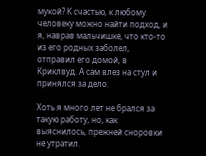мукой? К счастью, к любому человеку можно найти подход, и я, наврав мальчишке, что кто-то из его родных заболел, отправил его домой, в Криклвуд. А сам влез на стул и принялся за дело.

Хоть я много лет не брался за такую работу, но, как выяснилось, прежней сноровки не утратил.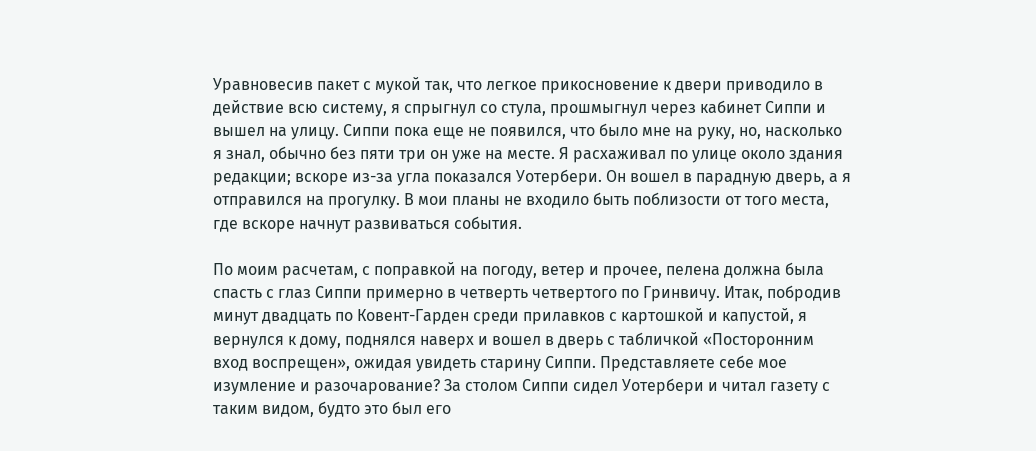Уравновесив пакет с мукой так, что легкое прикосновение к двери приводило в действие всю систему, я спрыгнул со стула, прошмыгнул через кабинет Сиппи и вышел на улицу. Сиппи пока еще не появился, что было мне на руку, но, насколько я знал, обычно без пяти три он уже на месте. Я расхаживал по улице около здания редакции; вскоре из-за угла показался Уотербери. Он вошел в парадную дверь, а я отправился на прогулку. В мои планы не входило быть поблизости от того места, где вскоре начнут развиваться события.

По моим расчетам, с поправкой на погоду, ветер и прочее, пелена должна была спасть с глаз Сиппи примерно в четверть четвертого по Гринвичу. Итак, побродив минут двадцать по Ковент-Гарден среди прилавков с картошкой и капустой, я вернулся к дому, поднялся наверх и вошел в дверь с табличкой «Посторонним вход воспрещен», ожидая увидеть старину Сиппи. Представляете себе мое изумление и разочарование? За столом Сиппи сидел Уотербери и читал газету с таким видом, будто это был его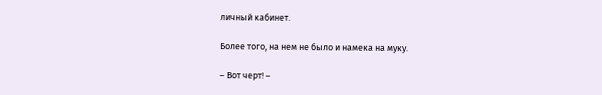личный кабинет.

Более того, на нем не было и намека на муку.

– Вот черт! –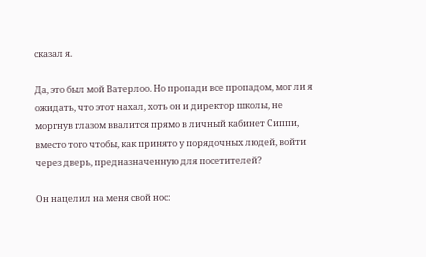сказал я.

Да, это был мой Ватерлоо. Но пропади все пропадом, мог ли я ожидать, что этот нахал, хоть он и директор школы, не моргнув глазом ввалится прямо в личный кабинет Сиппи, вместо того чтобы, как принято у порядочных людей, войти через дверь, предназначенную для посетителей?

Он нацелил на меня свой нос: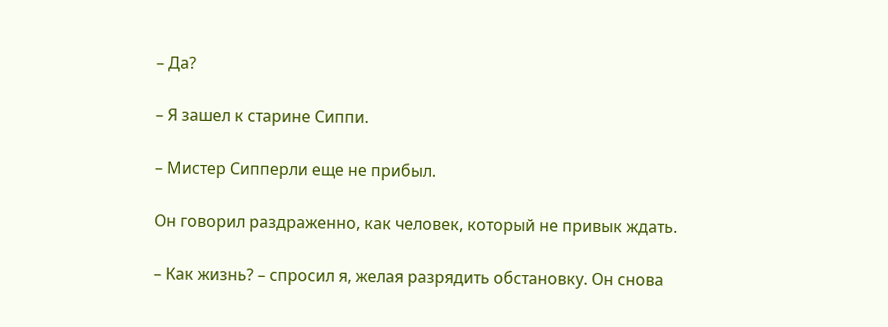– Да?

– Я зашел к старине Сиппи.

– Мистер Сипперли еще не прибыл.

Он говорил раздраженно, как человек, который не привык ждать.

– Как жизнь? – спросил я, желая разрядить обстановку. Он снова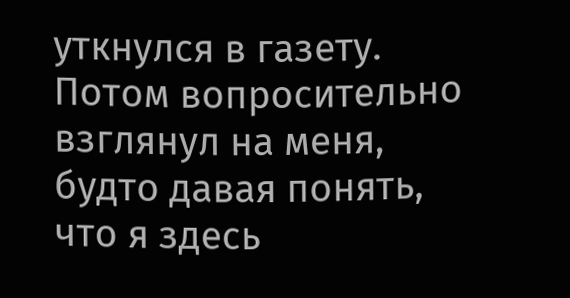уткнулся в газету. Потом вопросительно взглянул на меня, будто давая понять, что я здесь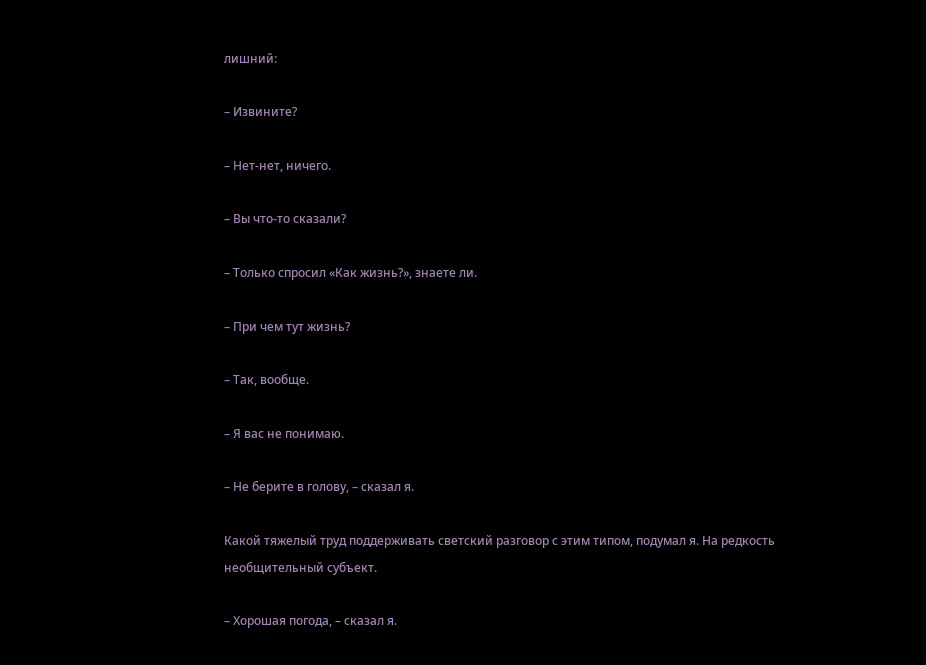лишний:

– Извините?

– Нет-нет, ничего.

– Вы что-то сказали?

– Только спросил «Как жизнь?», знаете ли.

– При чем тут жизнь?

– Так, вообще.

– Я вас не понимаю.

– Не берите в голову, – сказал я.

Какой тяжелый труд поддерживать светский разговор с этим типом, подумал я. На редкость необщительный субъект.

– Хорошая погода, – сказал я.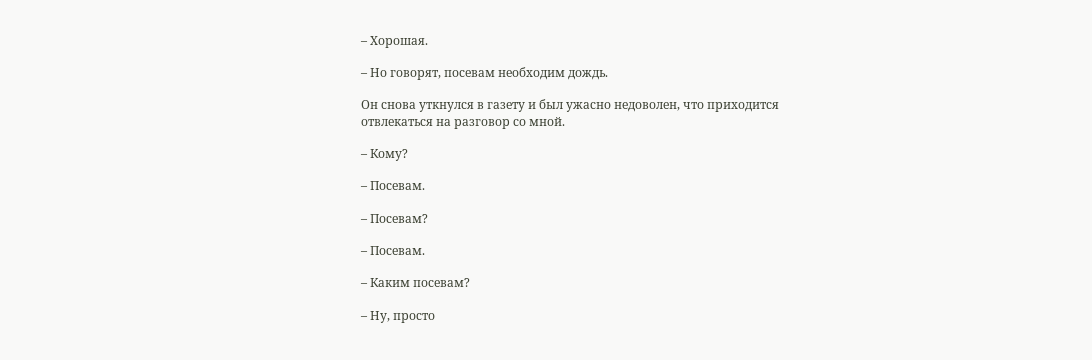– Хорошая.

– Но говорят, посевам необходим дождь.

Он снова уткнулся в газету и был ужасно недоволен, что приходится отвлекаться на разговор со мной.

– Кому?

– Посевам.

– Посевам?

– Посевам.

– Каким посевам?

– Ну, просто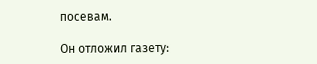посевам.

Он отложил газету: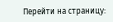Перейти на страницу: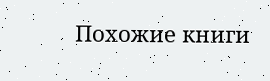Похожие книги